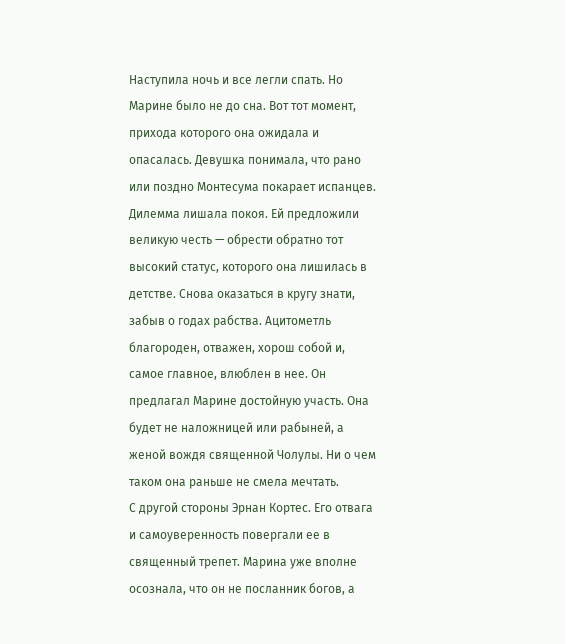Наступила ночь и все легли спать. Но Марине было не до сна. Вот тот момент, прихода которого она ожидала и опасалась. Девушка понимала, что рано или поздно Монтесума покарает испанцев. Дилемма лишала покоя. Ей предложили великую честь — обрести обратно тот высокий статус, которого она лишилась в детстве. Снова оказаться в кругу знати, забыв о годах рабства. Ацитометль благороден, отважен, хорош собой и, самое главное, влюблен в нее. Он предлагал Марине достойную участь. Она будет не наложницей или рабыней, а женой вождя священной Чолулы. Ни о чем таком она раньше не смела мечтать.
С другой стороны Эрнан Кортес. Его отвага и самоуверенность повергали ее в священный трепет. Марина уже вполне осознала, что он не посланник богов, а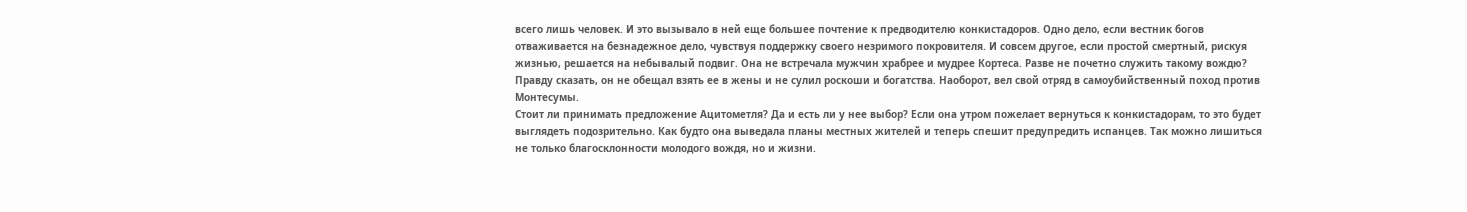всего лишь человек. И это вызывало в ней еще большее почтение к предводителю конкистадоров. Одно дело, если вестник богов отваживается на безнадежное дело, чувствуя поддержку своего незримого покровителя. И совсем другое, если простой смертный, рискуя жизнью, решается на небывалый подвиг. Она не встречала мужчин храбрее и мудрее Кортеса. Разве не почетно служить такому вождю? Правду сказать, он не обещал взять ее в жены и не сулил роскоши и богатства. Наоборот, вел свой отряд в самоубийственный поход против Монтесумы.
Стоит ли принимать предложение Ацитометля? Да и есть ли у нее выбор? Если она утром пожелает вернуться к конкистадорам, то это будет выглядеть подозрительно. Как будто она выведала планы местных жителей и теперь спешит предупредить испанцев. Так можно лишиться не только благосклонности молодого вождя, но и жизни.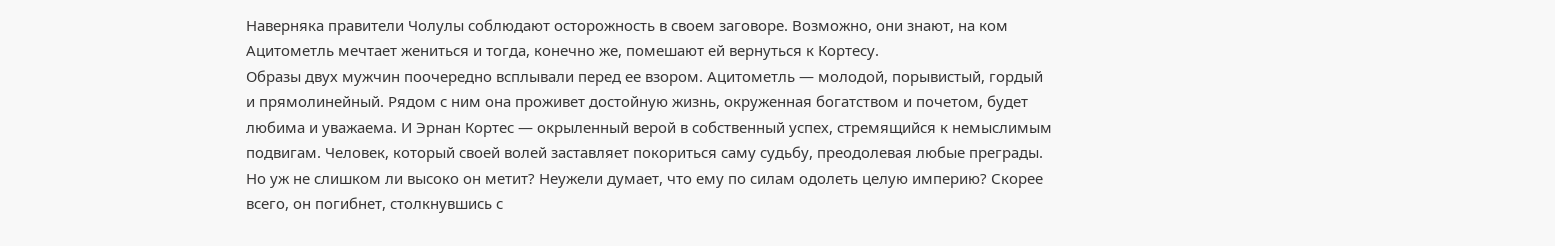Наверняка правители Чолулы соблюдают осторожность в своем заговоре. Возможно, они знают, на ком Ацитометль мечтает жениться и тогда, конечно же, помешают ей вернуться к Кортесу.
Образы двух мужчин поочередно всплывали перед ее взором. Ацитометль — молодой, порывистый, гордый и прямолинейный. Рядом с ним она проживет достойную жизнь, окруженная богатством и почетом, будет любима и уважаема. И Эрнан Кортес — окрыленный верой в собственный успех, стремящийся к немыслимым подвигам. Человек, который своей волей заставляет покориться саму судьбу, преодолевая любые преграды. Но уж не слишком ли высоко он метит? Неужели думает, что ему по силам одолеть целую империю? Скорее всего, он погибнет, столкнувшись с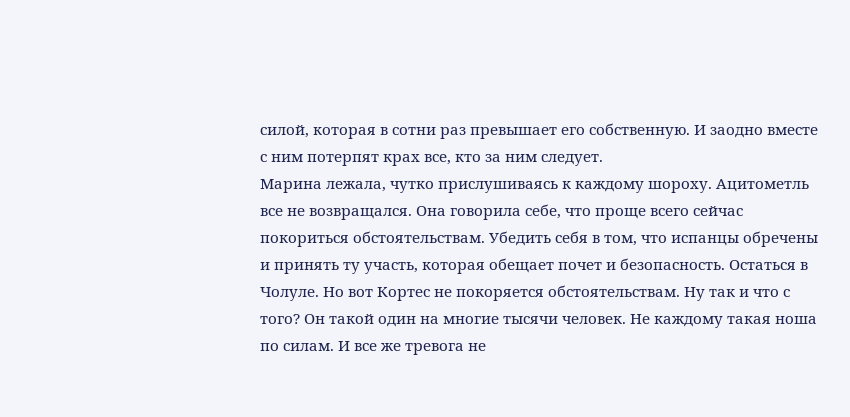силой, которая в сотни раз превышает его собственную. И заодно вместе с ним потерпят крах все, кто за ним следует.
Марина лежала, чутко прислушиваясь к каждому шороху. Ацитометль все не возвращался. Она говорила себе, что проще всего сейчас покориться обстоятельствам. Убедить себя в том, что испанцы обречены и принять ту участь, которая обещает почет и безопасность. Остаться в Чолуле. Но вот Кортес не покоряется обстоятельствам. Ну так и что с того? Он такой один на многие тысячи человек. Не каждому такая ноша по силам. И все же тревога не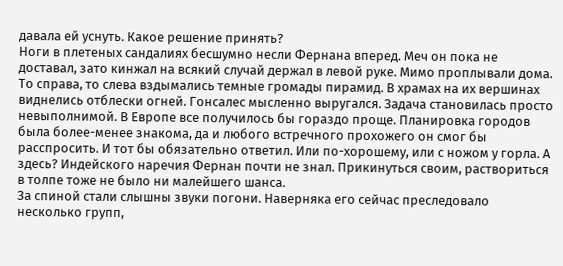давала ей уснуть. Какое решение принять?
Ноги в плетеных сандалиях бесшумно несли Фернана вперед. Меч он пока не доставал, зато кинжал на всякий случай держал в левой руке. Мимо проплывали дома. То справа, то слева вздымались темные громады пирамид. В храмах на их вершинах виднелись отблески огней. Гонсалес мысленно выругался. Задача становилась просто невыполнимой. В Европе все получилось бы гораздо проще. Планировка городов была более-менее знакома, да и любого встречного прохожего он смог бы расспросить. И тот бы обязательно ответил. Или по-хорошему, или с ножом у горла. А здесь? Индейского наречия Фернан почти не знал. Прикинуться своим, раствориться в толпе тоже не было ни малейшего шанса.
За спиной стали слышны звуки погони. Наверняка его сейчас преследовало несколько групп,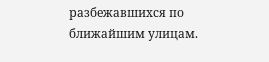разбежавшихся по ближайшим улицам.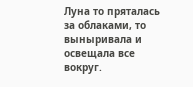Луна то пряталась за облаками, то выныривала и освещала все вокруг.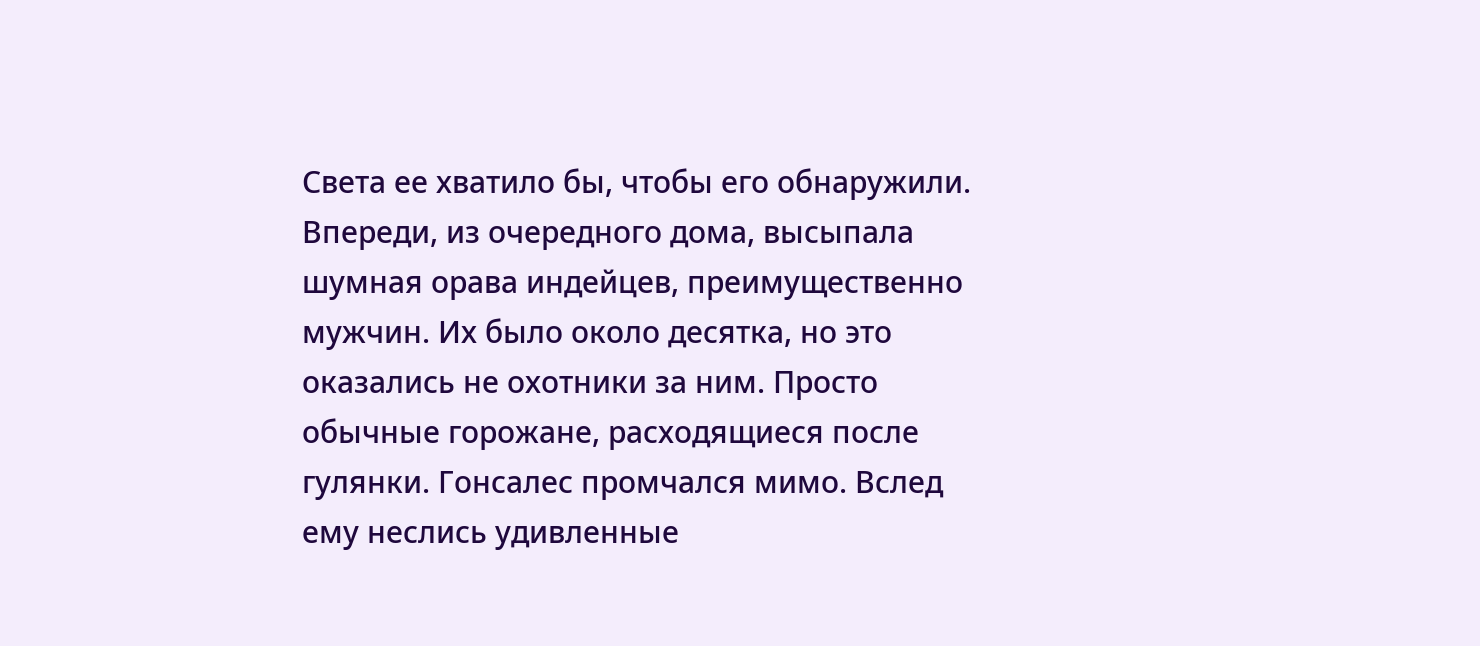Света ее хватило бы, чтобы его обнаружили. Впереди, из очередного дома, высыпала шумная орава индейцев, преимущественно мужчин. Их было около десятка, но это оказались не охотники за ним. Просто обычные горожане, расходящиеся после гулянки. Гонсалес промчался мимо. Вслед ему неслись удивленные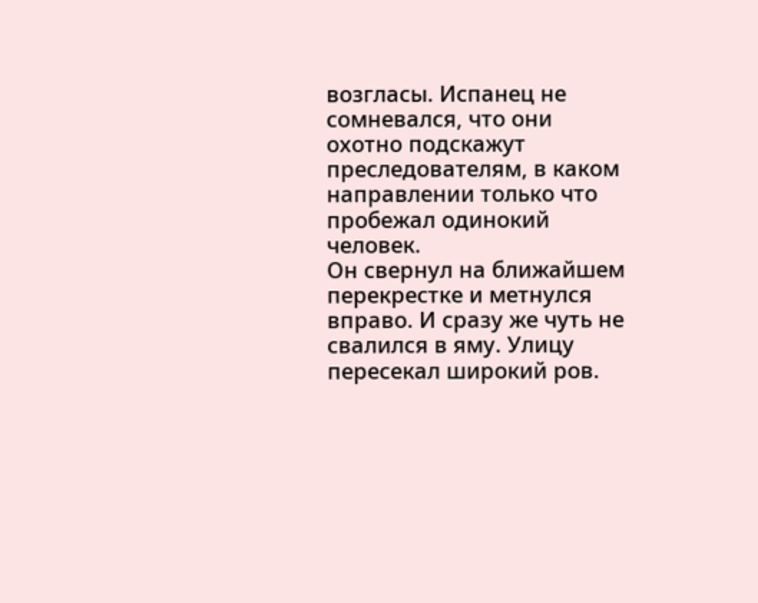возгласы. Испанец не сомневался, что они охотно подскажут преследователям, в каком направлении только что пробежал одинокий человек.
Он свернул на ближайшем перекрестке и метнулся вправо. И сразу же чуть не свалился в яму. Улицу пересекал широкий ров.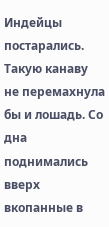Индейцы постарались. Такую канаву не перемахнула бы и лошадь. Со дна поднимались вверх вкопанные в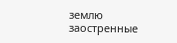землю заостренные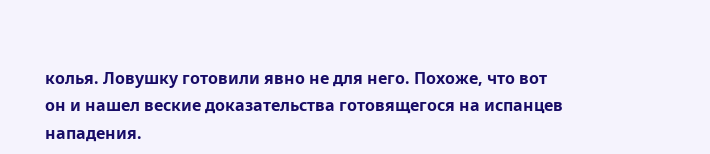колья. Ловушку готовили явно не для него. Похоже, что вот он и нашел веские доказательства готовящегося на испанцев нападения.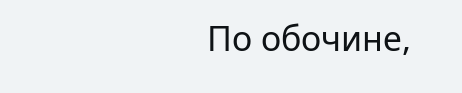По обочине,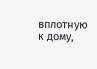вплотную к дому,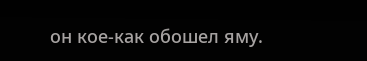он кое-как обошел яму.